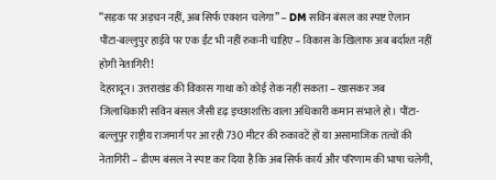“सड़क पर अड़चन नहीं, अब सिर्फ एक्शन चलेगा” – DM सविन बंसल का स्पष्ट ऐलान
पौंटा-बल्लुपुर हाईवे पर एक ईंट भी नहीं रुकनी चाहिए – विकास के खिलाफ अब बर्दाश्त नहीं होगी नेतागिरी!
देहरादून। उत्तराखंड की विकास गाथा को कोई रोक नहीं सकता – खासकर जब जिलाधिकारी सविन बंसल जैसी दृढ़ इच्छाशक्ति वाला अधिकारी कमान संभाले हो। पौंटा-बल्लुपुर राष्ट्रीय राजमार्ग पर आ रही 730 मीटर की रुकावटें हों या असामाजिक तत्वों की नेतागिरी – डीएम बंसल ने स्पष्ट कर दिया है कि अब सिर्फ कार्य और परिणाम की भाषा चलेगी,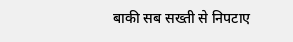बाकी सब सख्ती से निपटाए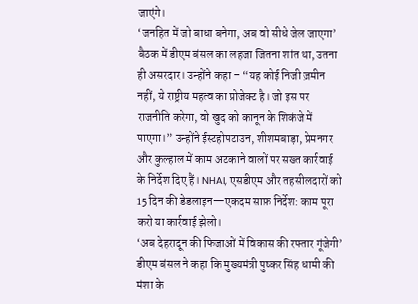जाएंगे।
‘जनहित में जो बाधा बनेगा, अब वो सीधे जेल जाएगा’
बैठक में डीएम बंसल का लहजा जितना शांत था, उतना ही असरदार। उन्होंने कहा – “यह कोई निजी ज़मीन नहीं, ये राष्ट्रीय महत्व का प्रोजेक्ट है। जो इस पर राजनीति करेगा, वो खुद को कानून के शिकंजे में पाएगा।” उन्होंने ईस्टहोपटाउन, शीशमबाड़ा, प्रेमनगर और कुल्हाल में काम अटकाने वालों पर सख्त कार्रवाई के निर्देश दिए हैं। NHAI, एसडीएम और तहसीलदारों को 15 दिन की डेडलाइन—एकदम साफ़ निर्देश: काम पूरा करो या कार्रवाई झेलो।
‘अब देहरादून की फिजाओं में विकास की रफ्तार गूंजेगी’
डीएम बंसल ने कहा कि मुख्यमंत्री पुष्कर सिंह धामी की मंशा के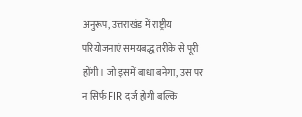अनुरूप, उत्तराखंड में राष्ट्रीय परियोजनाएं समयबद्ध तरीके से पूरी होंगी। जो इसमें बाधा बनेगा, उस पर न सिर्फ FIR दर्ज होगी बल्कि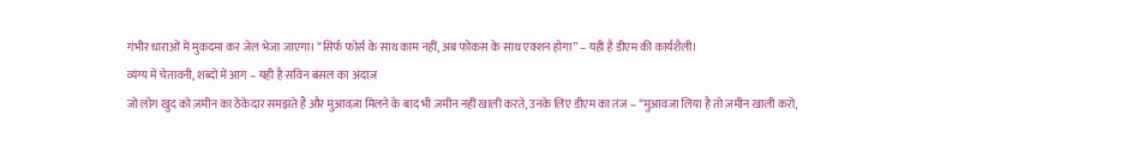गंभीर धाराओं में मुकदमा कर जेल भेजा जाएगा। “सिर्फ फोर्स के साथ काम नहीं, अब फोकस के साथ एक्शन होगा” – यही है डीएम की कार्यशैली।
व्यंग्य में चेतावनी, शब्दों में आग – यही है सविन बंसल का अंदाज़
जो लोग खुद को ज़मीन का ठेकेदार समझते हैं और मुआवज़ा मिलने के बाद भी ज़मीन नहीं खाली करते, उनके लिए डीएम का तंज – “मुआवजा लिया है तो ज़मीन खाली करो,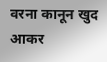वरना कानून खुद आकर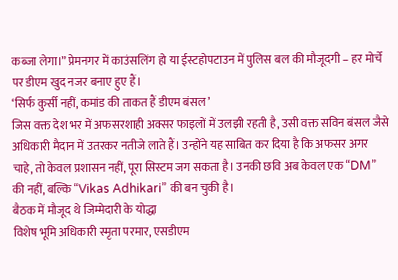कब्जा लेगा।” प्रेमनगर में काउंसलिंग हो या ईस्टहोपटाउन में पुलिस बल की मौजूदगी – हर मोर्चे पर डीएम खुद नजर बनाए हुए हैं।
‘सिर्फ कुर्सी नहीं, कमांड की ताकत हैं डीएम बंसल’
जिस वक्त देश भर में अफसरशाही अक्सर फाइलों में उलझी रहती है, उसी वक्त सविन बंसल जैसे अधिकारी मैदान में उतरकर नतीजे लाते हैं। उन्होंने यह साबित कर दिया है कि अफसर अगर चाहे, तो केवल प्रशासन नहीं, पूरा सिस्टम जग सकता है। उनकी छवि अब केवल एक “DM” की नहीं, बल्कि “Vikas Adhikari” की बन चुकी है।
बैठक में मौजूद थे जिम्मेदारी के योद्धा
विशेष भूमि अधिकारी स्मृता परमार, एसडीएम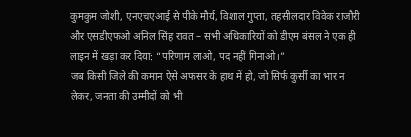कुमकुम जोशी, एनएचएआई से पीके मौर्य, विशाल गुप्ता, तहसीलदार विवेक राजौरी और एसडीएफओ अनिल सिंह रावत – सभी अधिकारियों को डीएम बंसल ने एक ही लाइन में खड़ा कर दिया: “परिणाम लाओ, पद नहीं गिनाओ।”
जब किसी जिले की कमान ऐसे अफसर के हाथ में हो, जो सिर्फ कुर्सी का भार न लेकर, जनता की उम्मीदों को भी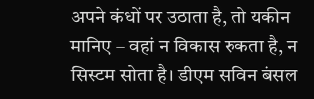अपने कंधों पर उठाता है, तो यकीन मानिए – वहां न विकास रुकता है, न सिस्टम सोता है। डीएम सविन बंसल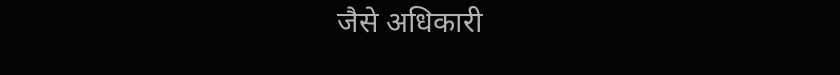जैसे अधिकारी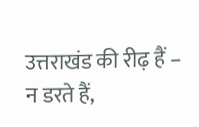उत्तराखंड की रीढ़ हैं – न डरते हैं,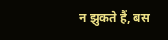न झुकते हैं, बस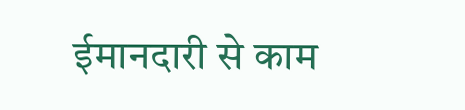ईमानदारी से काम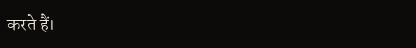करते हैं।